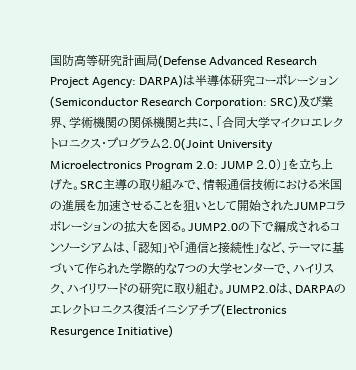国防高等研究計画局(Defense Advanced Research Project Agency: DARPA)は半導体研究コーポレーション(Semiconductor Research Corporation: SRC)及び業界、学術機関の関係機関と共に、「合同大学マイクロエレクトロニクス・プログラム2.0(Joint University Microelectronics Program 2.0: JUMP 2.0)」を立ち上げた。SRC主導の取り組みで、情報通信技術における米国の進展を加速させることを狙いとして開始されたJUMPコラボレーションの拡大を図る。JUMP2.0の下で編成されるコンソーシアムは、「認知」や「通信と接続性」など、テーマに基づいて作られた学際的な7つの大学センターで、ハイリスク、ハイリワードの研究に取り組む。JUMP2.0は、DARPAのエレクトロニクス復活イニシアチブ(Electronics Resurgence Initiative)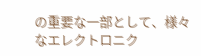の重要な一部として、様々なエレクトロニク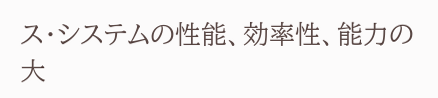ス・システムの性能、効率性、能力の大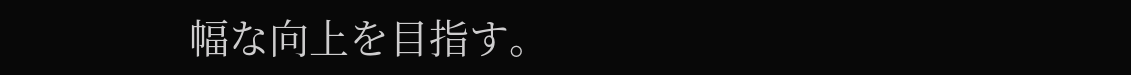幅な向上を目指す。